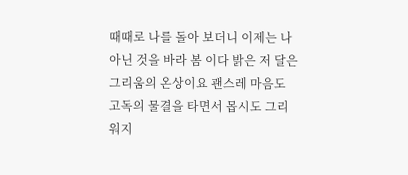때때로 나를 돌아 보더니 이제는 나 아닌 것을 바라 봄 이다 밝은 저 달은 그리움의 온상이요 괜스레 마음도 고독의 물결을 타면서 몹시도 그리워지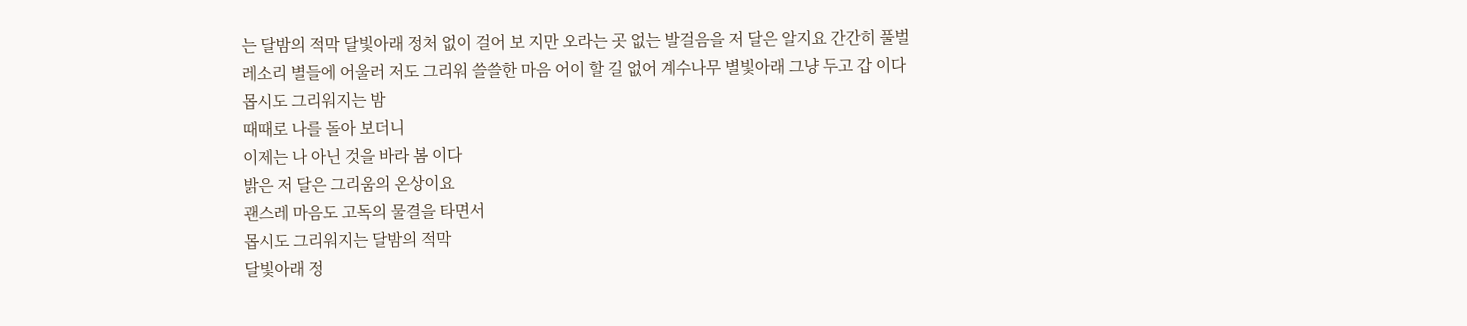는 달밤의 적막 달빛아래 정처 없이 걸어 보 지만 오라는 곳 없는 발걸음을 저 달은 알지요 간간히 풀벌레소리 별들에 어울러 저도 그리워 쓸쓸한 마음 어이 할 길 없어 계수나무 별빛아래 그냥 두고 갑 이다
몹시도 그리워지는 밤
때때로 나를 돌아 보더니
이제는 나 아닌 것을 바라 봄 이다
밝은 저 달은 그리움의 온상이요
괜스레 마음도 고독의 물결을 타면서
몹시도 그리워지는 달밤의 적막
달빛아래 정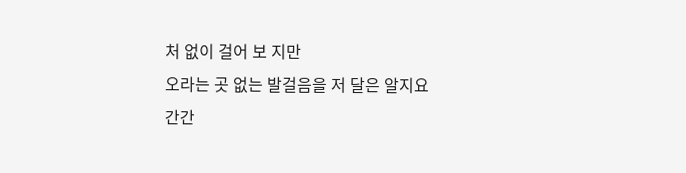처 없이 걸어 보 지만
오라는 곳 없는 발걸음을 저 달은 알지요
간간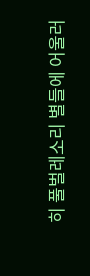히 풀벌레소리 별들에 어울러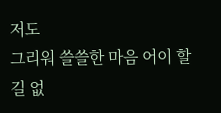저도
그리워 쓸쓸한 마음 어이 할 길 없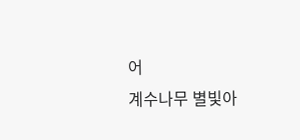어
계수나무 별빛아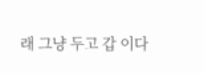래 그냥 두고 갑 이다